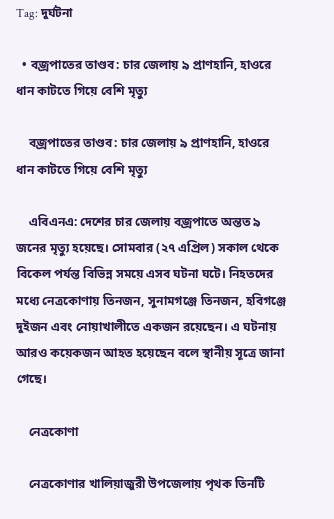Tag: দুর্ঘটনা

  • বজ্রপাতের তাণ্ডব: চার জেলায় ৯ প্রাণহানি, হাওরে ধান কাটতে গিয়ে বেশি মৃত্যু

    বজ্রপাতের তাণ্ডব: চার জেলায় ৯ প্রাণহানি, হাওরে ধান কাটতে গিয়ে বেশি মৃত্যু

    এবিএনএ: দেশের চার জেলায় বজ্রপাতে অন্তত ৯ জনের মৃত্যু হয়েছে। সোমবার (২৭ এপ্রিল) সকাল থেকে বিকেল পর্যন্ত বিভিন্ন সময়ে এসব ঘটনা ঘটে। নিহতদের মধ্যে নেত্রকোণায় তিনজন, সুনামগঞ্জে তিনজন, হবিগঞ্জে দুইজন এবং নোয়াখালীতে একজন রয়েছেন। এ ঘটনায় আরও কয়েকজন আহত হয়েছেন বলে স্থানীয় সূত্রে জানা গেছে।

    নেত্রকোণা

    নেত্রকোণার খালিয়াজুরী উপজেলায় পৃথক তিনটি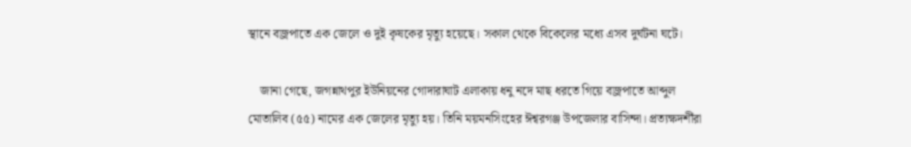স্থানে বজ্রপাতে এক জেলে ও দুই কৃষকের মৃত্যু হয়েছে। সকাল থেকে বিকেলের মধ্যে এসব দুর্ঘটনা ঘটে।

    জানা গেছে, জগন্নাথপুর ইউনিয়নের গোদারাঘাট এলাকায় ধনু নদে মাছ ধরতে গিয়ে বজ্রপাতে আব্দুল মোতালিব (৫৫) নামের এক জেলের মৃত্যু হয়। তিনি ময়মনসিংহের ঈশ্বরগঞ্জ উপজেলার বাসিন্দা। প্রত্যক্ষদর্শীরা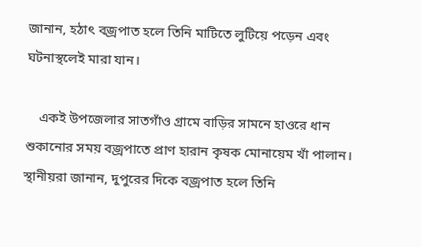জানান, হঠাৎ বজ্রপাত হলে তিনি মাটিতে লুটিয়ে পড়েন এবং ঘটনাস্থলেই মারা যান।

    একই উপজেলার সাতগাঁও গ্রামে বাড়ির সামনে হাওরে ধান শুকানোর সময় বজ্রপাতে প্রাণ হারান কৃষক মোনায়েম খাঁ পালান। স্থানীয়রা জানান, দুপুরের দিকে বজ্রপাত হলে তিনি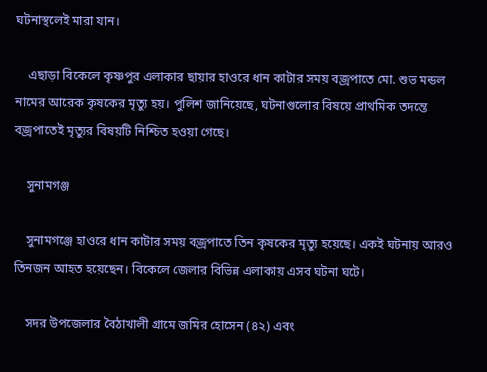ঘটনাস্থলেই মারা যান।

    এছাড়া বিকেলে কৃষ্ণপুর এলাকার ছায়ার হাওরে ধান কাটার সময় বজ্রপাতে মো. শুভ মন্ডল নামের আরেক কৃষকের মৃত্যু হয়। পুলিশ জানিয়েছে, ঘটনাগুলোর বিষয়ে প্রাথমিক তদন্তে বজ্রপাতেই মৃত্যুর বিষয়টি নিশ্চিত হওয়া গেছে।

    সুনামগঞ্জ

    সুনামগঞ্জে হাওরে ধান কাটার সময় বজ্রপাতে তিন কৃষকের মৃত্যু হয়েছে। একই ঘটনায় আরও তিনজন আহত হয়েছেন। বিকেলে জেলার বিভিন্ন এলাকায় এসব ঘটনা ঘটে।

    সদর উপজেলার বৈঠাখালী গ্রামে জমির হোসেন (৪২) এবং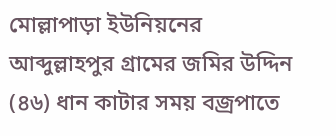মোল্লাপাড়া ইউনিয়নের আব্দুল্লাহপুর গ্রামের জমির উদ্দিন (৪৬) ধান কাটার সময় বজ্রপাতে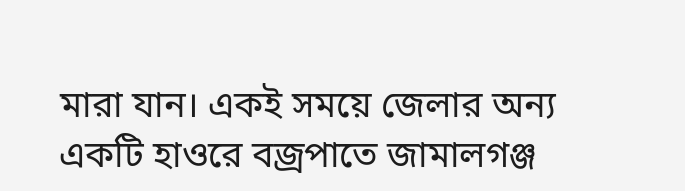মারা যান। একই সময়ে জেলার অন্য একটি হাওরে বজ্রপাতে জামালগঞ্জ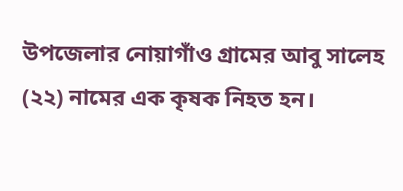উপজেলার নোয়াগাঁও গ্রামের আবু সালেহ (২২) নামের এক কৃষক নিহত হন।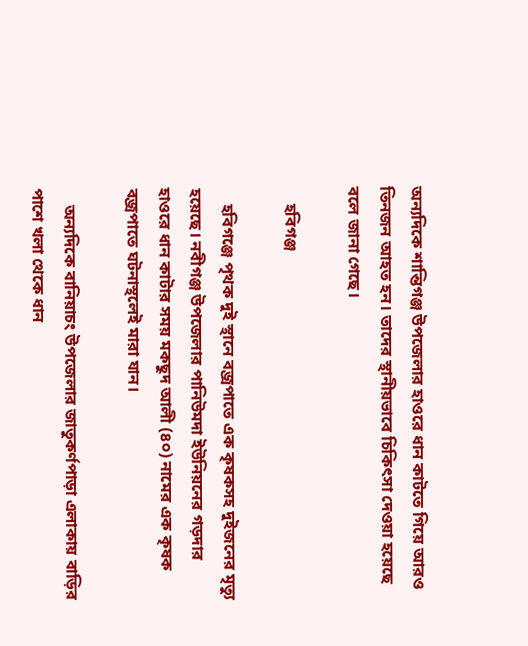অন্যদিকে শান্তিগঞ্জ উপজেলার হাওরে ধান কাটতে গিয়ে আরও তিনজন আহত হন। তাদের স্থানীয়ভাবে চিকিৎসা দেওয়া হয়েছে বলে জানা গেছে।

    হবিগঞ্জ

    হবিগঞ্জে পৃথক দুই স্থানে বজ্রপাতে এক কৃষকসহ দুইজনের মৃত্যু হয়েছে। নবীগঞ্জ উপজেলার পানিউমদা ইউনিয়নের গড়দার হাওরে ধান কাটার সময় মকছুদ আলী (৪০) নামের এক কৃষক বজ্রপাতে ঘটনাস্থলেই মারা যান।

    অন্যদিকে বানিয়াচং উপজেলার জাতুকর্ণপাড়া এলাকায় বাড়ির পাশে খলা থেকে ধান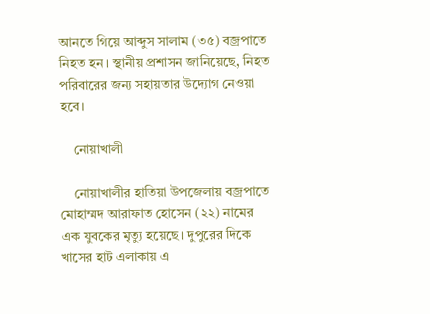আনতে গিয়ে আব্দুস সালাম (৩৫) বজ্রপাতে নিহত হন। স্থানীয় প্রশাসন জানিয়েছে, নিহত পরিবারের জন্য সহায়তার উদ্যোগ নেওয়া হবে।

    নোয়াখালী

    নোয়াখালীর হাতিয়া উপজেলায় বজ্রপাতে মোহাম্মদ আরাফাত হোসেন (২২) নামের এক যুবকের মৃত্যু হয়েছে। দুপুরের দিকে খাসের হাট এলাকায় এ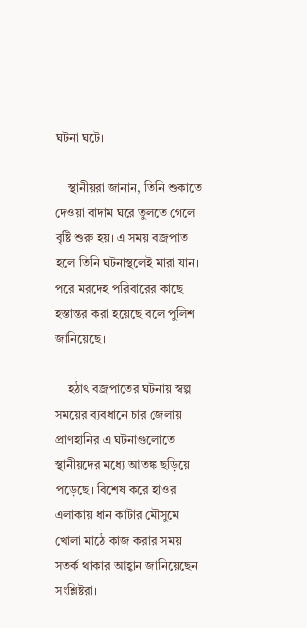ঘটনা ঘটে।

    স্থানীয়রা জানান, তিনি শুকাতে দেওয়া বাদাম ঘরে তুলতে গেলে বৃষ্টি শুরু হয়। এ সময় বজ্রপাত হলে তিনি ঘটনাস্থলেই মারা যান। পরে মরদেহ পরিবারের কাছে হস্তান্তর করা হয়েছে বলে পুলিশ জানিয়েছে।

    হঠাৎ বজ্রপাতের ঘটনায় স্বল্প সময়ের ব্যবধানে চার জেলায় প্রাণহানির এ ঘটনাগুলোতে স্থানীয়দের মধ্যে আতঙ্ক ছড়িয়ে পড়েছে। বিশেষ করে হাওর এলাকায় ধান কাটার মৌসুমে খোলা মাঠে কাজ করার সময় সতর্ক থাকার আহ্বান জানিয়েছেন সংশ্লিষ্টরা।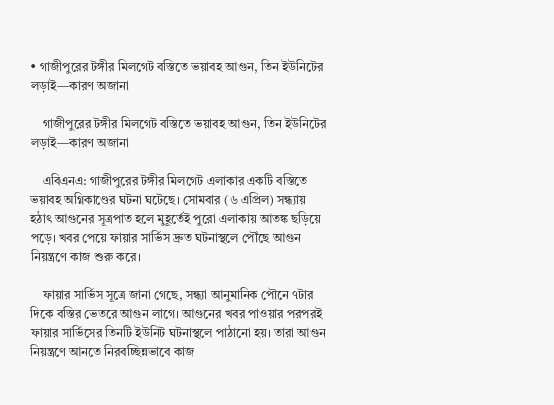• গাজীপুরের টঙ্গীর মিলগেট বস্তিতে ভয়াবহ আগুন, তিন ইউনিটের লড়াই—কারণ অজানা

    গাজীপুরের টঙ্গীর মিলগেট বস্তিতে ভয়াবহ আগুন, তিন ইউনিটের লড়াই—কারণ অজানা

    এবিএনএ: গাজীপুরের টঙ্গীর মিলগেট এলাকার একটি বস্তিতে ভয়াবহ অগ্নিকাণ্ডের ঘটনা ঘটেছে। সোমবার (৬ এপ্রিল) সন্ধ্যায় হঠাৎ আগুনের সূত্রপাত হলে মুহূর্তেই পুরো এলাকায় আতঙ্ক ছড়িয়ে পড়ে। খবর পেয়ে ফায়ার সার্ভিস দ্রুত ঘটনাস্থলে পৌঁছে আগুন নিয়ন্ত্রণে কাজ শুরু করে।

    ফায়ার সার্ভিস সূত্রে জানা গেছে, সন্ধ্যা আনুমানিক পৌনে ৭টার দিকে বস্তির ভেতরে আগুন লাগে। আগুনের খবর পাওয়ার পরপরই ফায়ার সার্ভিসের তিনটি ইউনিট ঘটনাস্থলে পাঠানো হয়। তারা আগুন নিয়ন্ত্রণে আনতে নিরবচ্ছিন্নভাবে কাজ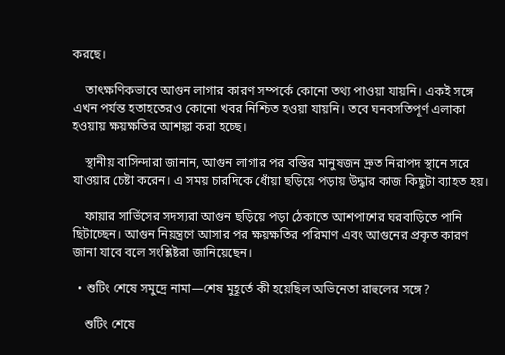করছে।

    তাৎক্ষণিকভাবে আগুন লাগার কারণ সম্পর্কে কোনো তথ্য পাওয়া যায়নি। একই সঙ্গে এখন পর্যন্ত হতাহতেরও কোনো খবর নিশ্চিত হওয়া যায়নি। তবে ঘনবসতিপূর্ণ এলাকা হওয়ায় ক্ষয়ক্ষতির আশঙ্কা করা হচ্ছে।

    স্থানীয় বাসিন্দারা জানান, আগুন লাগার পর বস্তির মানুষজন দ্রুত নিরাপদ স্থানে সরে যাওয়ার চেষ্টা করেন। এ সময় চারদিকে ধোঁয়া ছড়িয়ে পড়ায় উদ্ধার কাজ কিছুটা ব্যাহত হয়।

    ফায়ার সার্ভিসের সদস্যরা আগুন ছড়িয়ে পড়া ঠেকাতে আশপাশের ঘরবাড়িতে পানি ছিটাচ্ছেন। আগুন নিয়ন্ত্রণে আসার পর ক্ষয়ক্ষতির পরিমাণ এবং আগুনের প্রকৃত কারণ জানা যাবে বলে সংশ্লিষ্টরা জানিয়েছেন।

  • শুটিং শেষে সমুদ্রে নামা—শেষ মুহূর্তে কী হয়েছিল অভিনেতা রাহুলের সঙ্গে?

    শুটিং শেষে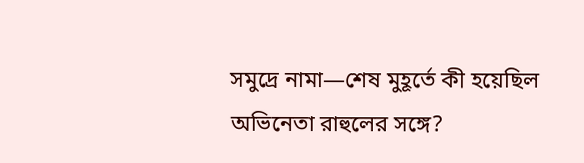সমুদ্রে নামা—শেষ মুহূর্তে কী হয়েছিল অভিনেতা রাহুলের সঙ্গে?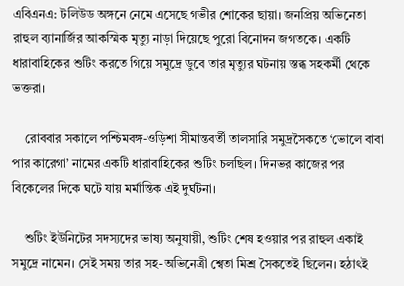এবিএনএ: টলিউড অঙ্গনে নেমে এসেছে গভীর শোকের ছায়া। জনপ্রিয় অভিনেতা রাহুল ব্যানার্জির আকস্মিক মৃত্যু নাড়া দিয়েছে পুরো বিনোদন জগতকে। একটি ধারাবাহিকের শুটিং করতে গিয়ে সমুদ্রে ডুবে তার মৃত্যুর ঘটনায় স্তব্ধ সহকর্মী থেকে ভক্তরা।

    রোববার সকালে পশ্চিমবঙ্গ-ওড়িশা সীমান্তবর্তী তালসারি সমুদ্রসৈকতে ‘ভোলে বাবা পার কারেগা’ নামের একটি ধারাবাহিকের শুটিং চলছিল। দিনভর কাজের পর বিকেলের দিকে ঘটে যায় মর্মান্তিক এই দুর্ঘটনা।

    শুটিং ইউনিটের সদস্যদের ভাষ্য অনুযায়ী, শুটিং শেষ হওয়ার পর রাহুল একাই সমুদ্রে নামেন। সেই সময় তার সহ-অভিনেত্রী শ্বেতা মিশ্র সৈকতেই ছিলেন। হঠাৎই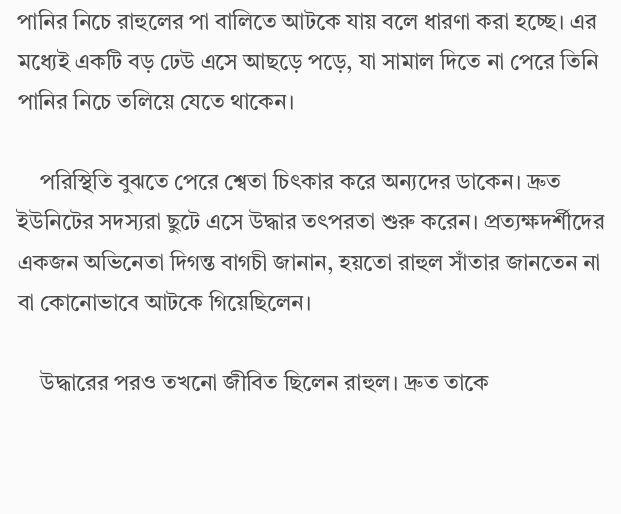পানির নিচে রাহুলের পা বালিতে আটকে যায় বলে ধারণা করা হচ্ছে। এর মধ্যেই একটি বড় ঢেউ এসে আছড়ে পড়ে, যা সামাল দিতে না পেরে তিনি পানির নিচে তলিয়ে যেতে থাকেন।

    পরিস্থিতি বুঝতে পেরে শ্বেতা চিৎকার করে অন্যদের ডাকেন। দ্রুত ইউনিটের সদস্যরা ছুটে এসে উদ্ধার তৎপরতা শুরু করেন। প্রত্যক্ষদর্শীদের একজন অভিনেতা দিগন্ত বাগচী জানান, হয়তো রাহুল সাঁতার জানতেন না বা কোনোভাবে আটকে গিয়েছিলেন।

    উদ্ধারের পরও তখনো জীবিত ছিলেন রাহুল। দ্রুত তাকে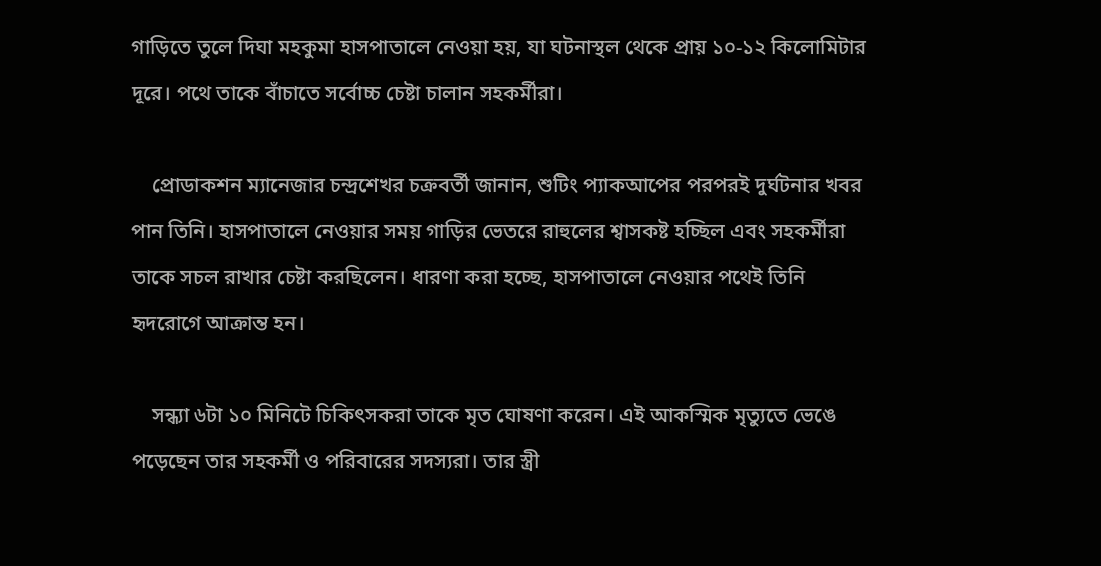গাড়িতে তুলে দিঘা মহকুমা হাসপাতালে নেওয়া হয়, যা ঘটনাস্থল থেকে প্রায় ১০-১২ কিলোমিটার দূরে। পথে তাকে বাঁচাতে সর্বোচ্চ চেষ্টা চালান সহকর্মীরা।

    প্রোডাকশন ম্যানেজার চন্দ্রশেখর চক্রবর্তী জানান, শুটিং প্যাকআপের পরপরই দুর্ঘটনার খবর পান তিনি। হাসপাতালে নেওয়ার সময় গাড়ির ভেতরে রাহুলের শ্বাসকষ্ট হচ্ছিল এবং সহকর্মীরা তাকে সচল রাখার চেষ্টা করছিলেন। ধারণা করা হচ্ছে, হাসপাতালে নেওয়ার পথেই তিনি হৃদরোগে আক্রান্ত হন।

    সন্ধ্যা ৬টা ১০ মিনিটে চিকিৎসকরা তাকে মৃত ঘোষণা করেন। এই আকস্মিক মৃত্যুতে ভেঙে পড়েছেন তার সহকর্মী ও পরিবারের সদস্যরা। তার স্ত্রী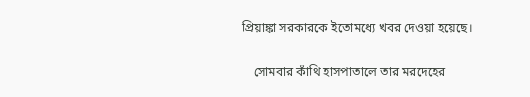প্রিয়াঙ্কা সরকারকে ইতোমধ্যে খবর দেওয়া হয়েছে।

    সোমবার কাঁথি হাসপাতালে তার মরদেহের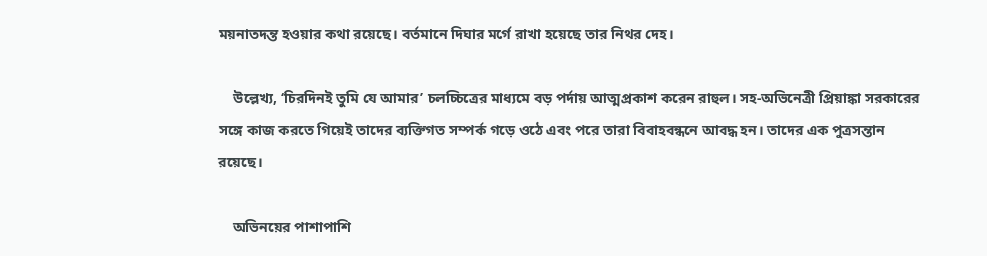ময়নাতদন্ত হওয়ার কথা রয়েছে। বর্তমানে দিঘার মর্গে রাখা হয়েছে তার নিথর দেহ।

    উল্লেখ্য, ‘চিরদিনই তুমি যে আমার’ চলচ্চিত্রের মাধ্যমে বড় পর্দায় আত্মপ্রকাশ করেন রাহুল। সহ-অভিনেত্রী প্রিয়াঙ্কা সরকারের সঙ্গে কাজ করতে গিয়েই তাদের ব্যক্তিগত সম্পর্ক গড়ে ওঠে এবং পরে তারা বিবাহবন্ধনে আবদ্ধ হন। তাদের এক পুত্রসন্তান রয়েছে।

    অভিনয়ের পাশাপাশি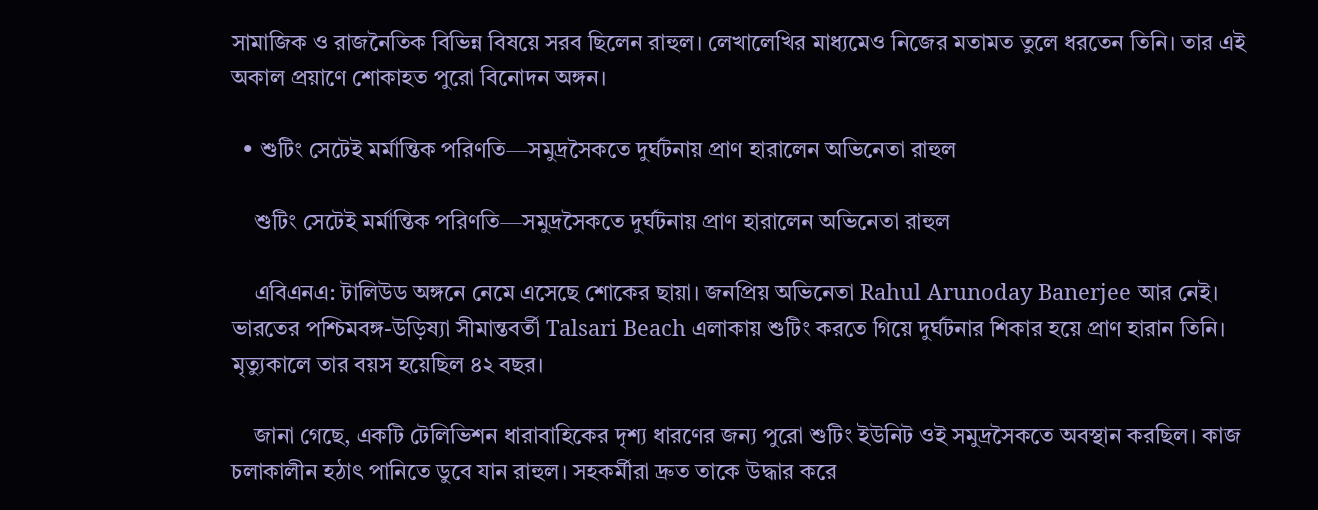সামাজিক ও রাজনৈতিক বিভিন্ন বিষয়ে সরব ছিলেন রাহুল। লেখালেখির মাধ্যমেও নিজের মতামত তুলে ধরতেন তিনি। তার এই অকাল প্রয়াণে শোকাহত পুরো বিনোদন অঙ্গন।

  • শুটিং সেটেই মর্মান্তিক পরিণতি—সমুদ্রসৈকতে দুর্ঘটনায় প্রাণ হারালেন অভিনেতা রাহুল

    শুটিং সেটেই মর্মান্তিক পরিণতি—সমুদ্রসৈকতে দুর্ঘটনায় প্রাণ হারালেন অভিনেতা রাহুল

    এবিএনএ: টালিউড অঙ্গনে নেমে এসেছে শোকের ছায়া। জনপ্রিয় অভিনেতা Rahul Arunoday Banerjee আর নেই। ভারতের পশ্চিমবঙ্গ-উড়িষ্যা সীমান্তবর্তী Talsari Beach এলাকায় শুটিং করতে গিয়ে দুর্ঘটনার শিকার হয়ে প্রাণ হারান তিনি। মৃত্যুকালে তার বয়স হয়েছিল ৪২ বছর।

    জানা গেছে, একটি টেলিভিশন ধারাবাহিকের দৃশ্য ধারণের জন্য পুরো শুটিং ইউনিট ওই সমুদ্রসৈকতে অবস্থান করছিল। কাজ চলাকালীন হঠাৎ পানিতে ডুবে যান রাহুল। সহকর্মীরা দ্রুত তাকে উদ্ধার করে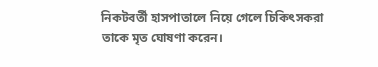নিকটবর্তী হাসপাতালে নিয়ে গেলে চিকিৎসকরা তাকে মৃত ঘোষণা করেন।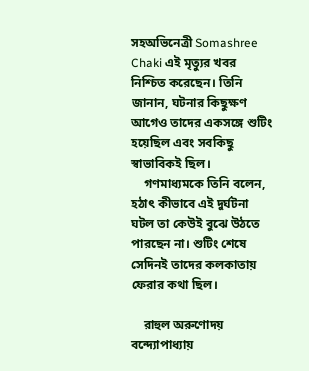সহঅভিনেত্রী Somashree Chaki এই মৃত্যুর খবর নিশ্চিত করেছেন। তিনি জানান, ঘটনার কিছুক্ষণ আগেও তাদের একসঙ্গে শুটিং হয়েছিল এবং সবকিছু স্বাভাবিকই ছিল।
    গণমাধ্যমকে তিনি বলেন, হঠাৎ কীভাবে এই দুর্ঘটনা ঘটল তা কেউই বুঝে উঠতে পারছেন না। শুটিং শেষে সেদিনই তাদের কলকাতায় ফেরার কথা ছিল।

    রাহুল অরুণোদয় বন্দ্যোপাধ্যায়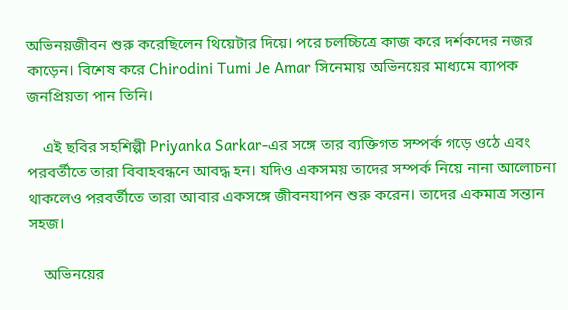অভিনয়জীবন শুরু করেছিলেন থিয়েটার দিয়ে। পরে চলচ্চিত্রে কাজ করে দর্শকদের নজর কাড়েন। বিশেষ করে Chirodini Tumi Je Amar সিনেমায় অভিনয়ের মাধ্যমে ব্যাপক জনপ্রিয়তা পান তিনি।

    এই ছবির সহশিল্পী Priyanka Sarkar-এর সঙ্গে তার ব্যক্তিগত সম্পর্ক গড়ে ওঠে এবং পরবর্তীতে তারা বিবাহবন্ধনে আবদ্ধ হন। যদিও একসময় তাদের সম্পর্ক নিয়ে নানা আলোচনা থাকলেও পরবর্তীতে তারা আবার একসঙ্গে জীবনযাপন শুরু করেন। তাদের একমাত্র সন্তান সহজ।

    অভিনয়ের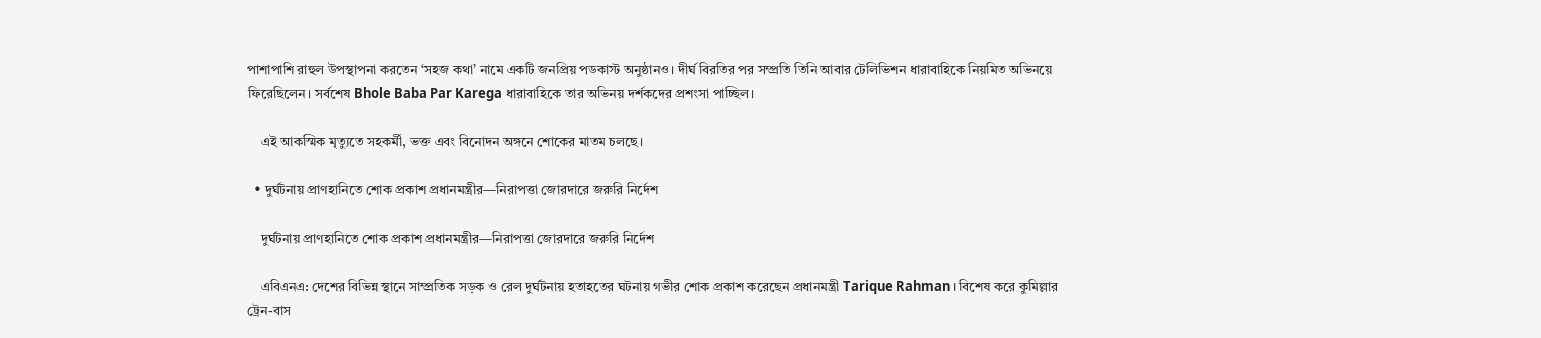পাশাপাশি রাহুল উপস্থাপনা করতেন ‘সহজ কথা’ নামে একটি জনপ্রিয় পডকাস্ট অনুষ্ঠানও। দীর্ঘ বিরতির পর সম্প্রতি তিনি আবার টেলিভিশন ধারাবাহিকে নিয়মিত অভিনয়ে ফিরেছিলেন। সর্বশেষ Bhole Baba Par Karega ধারাবাহিকে তার অভিনয় দর্শকদের প্রশংসা পাচ্ছিল।

    এই আকস্মিক মৃত্যুতে সহকর্মী, ভক্ত এবং বিনোদন অঙ্গনে শোকের মাতম চলছে।

  • দুর্ঘটনায় প্রাণহানিতে শোক প্রকাশ প্রধানমন্ত্রীর—নিরাপত্তা জোরদারে জরুরি নির্দেশ

    দুর্ঘটনায় প্রাণহানিতে শোক প্রকাশ প্রধানমন্ত্রীর—নিরাপত্তা জোরদারে জরুরি নির্দেশ

    এবিএনএ: দেশের বিভিন্ন স্থানে সাম্প্রতিক সড়ক ও রেল দুর্ঘটনায় হতাহতের ঘটনায় গভীর শোক প্রকাশ করেছেন প্রধানমন্ত্রী Tarique Rahman। বিশেষ করে কুমিল্লার ট্রেন-বাস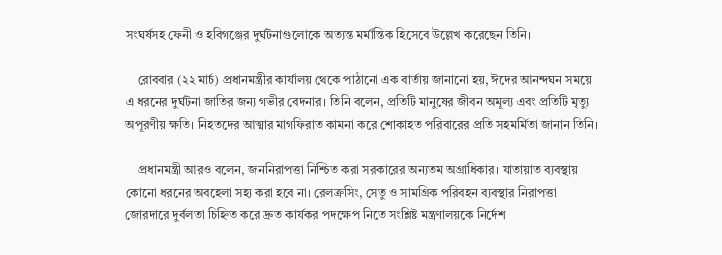সংঘর্ষসহ ফেনী ও হবিগঞ্জের দুর্ঘটনাগুলোকে অত্যন্ত মর্মান্তিক হিসেবে উল্লেখ করেছেন তিনি।

    রোববার (২২ মার্চ) প্রধানমন্ত্রীর কার্যালয় থেকে পাঠানো এক বার্তায় জানানো হয়, ঈদের আনন্দঘন সময়ে এ ধরনের দুর্ঘটনা জাতির জন্য গভীর বেদনার। তিনি বলেন, প্রতিটি মানুষের জীবন অমূল্য এবং প্রতিটি মৃত্যু অপূরণীয় ক্ষতি। নিহতদের আত্মার মাগফিরাত কামনা করে শোকাহত পরিবারের প্রতি সহমর্মিতা জানান তিনি।

    প্রধানমন্ত্রী আরও বলেন, জননিরাপত্তা নিশ্চিত করা সরকারের অন্যতম অগ্রাধিকার। যাতায়াত ব্যবস্থায় কোনো ধরনের অবহেলা সহ্য করা হবে না। রেলক্রসিং, সেতু ও সামগ্রিক পরিবহন ব্যবস্থার নিরাপত্তা জোরদারে দুর্বলতা চিহ্নিত করে দ্রুত কার্যকর পদক্ষেপ নিতে সংশ্লিষ্ট মন্ত্রণালয়কে নির্দেশ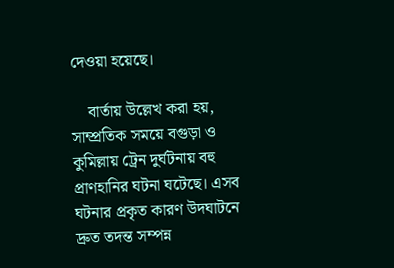দেওয়া হয়েছে।

    বার্তায় উল্লেখ করা হয়, সাম্প্রতিক সময়ে বগুড়া ও কুমিল্লায় ট্রেন দুর্ঘটনায় বহু প্রাণহানির ঘটনা ঘটেছে। এসব ঘটনার প্রকৃত কারণ উদঘাটনে দ্রুত তদন্ত সম্পন্ন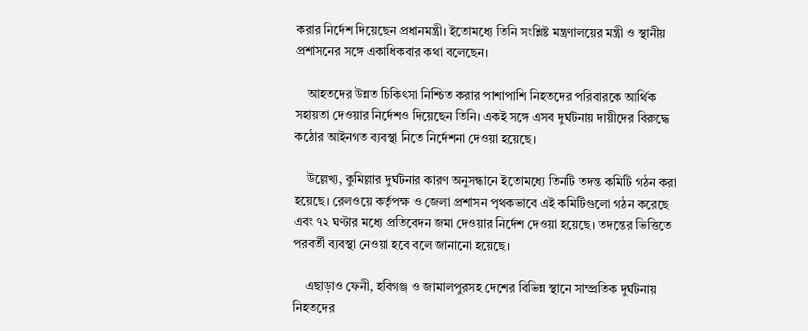করার নির্দেশ দিয়েছেন প্রধানমন্ত্রী। ইতোমধ্যে তিনি সংশ্লিষ্ট মন্ত্রণালয়ের মন্ত্রী ও স্থানীয় প্রশাসনের সঙ্গে একাধিকবার কথা বলেছেন।

    আহতদের উন্নত চিকিৎসা নিশ্চিত করার পাশাপাশি নিহতদের পরিবারকে আর্থিক সহায়তা দেওয়ার নির্দেশও দিয়েছেন তিনি। একই সঙ্গে এসব দুর্ঘটনায় দায়ীদের বিরুদ্ধে কঠোর আইনগত ব্যবস্থা নিতে নির্দেশনা দেওয়া হয়েছে।

    উল্লেখ্য, কুমিল্লার দুর্ঘটনার কারণ অনুসন্ধানে ইতোমধ্যে তিনটি তদন্ত কমিটি গঠন করা হয়েছে। রেলওয়ে কর্তৃপক্ষ ও জেলা প্রশাসন পৃথকভাবে এই কমিটিগুলো গঠন করেছে এবং ৭২ ঘণ্টার মধ্যে প্রতিবেদন জমা দেওয়ার নির্দেশ দেওয়া হয়েছে। তদন্তের ভিত্তিতে পরবর্তী ব্যবস্থা নেওয়া হবে বলে জানানো হয়েছে।

    এছাড়াও ফেনী, হবিগঞ্জ ও জামালপুরসহ দেশের বিভিন্ন স্থানে সাম্প্রতিক দুর্ঘটনায় নিহতদের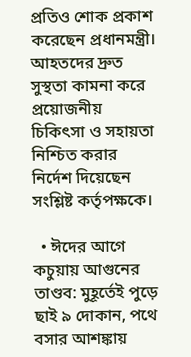প্রতিও শোক প্রকাশ করেছেন প্রধানমন্ত্রী। আহতদের দ্রুত সুস্থতা কামনা করে প্রয়োজনীয় চিকিৎসা ও সহায়তা নিশ্চিত করার নির্দেশ দিয়েছেন সংশ্লিষ্ট কর্তৃপক্ষকে।

  • ঈদের আগে কচুয়ায় আগুনের তাণ্ডব: মুহূর্তেই পুড়ে ছাই ৯ দোকান, পথে বসার আশঙ্কায়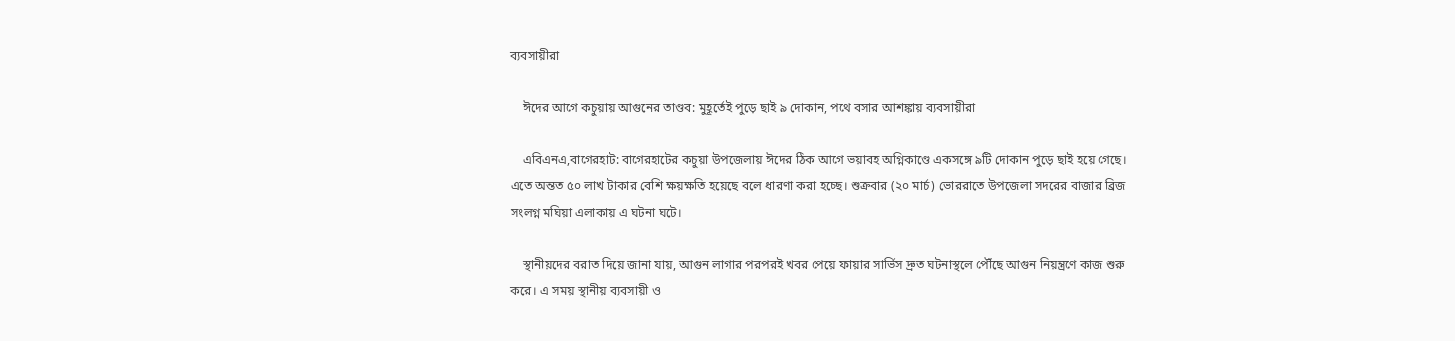ব্যবসায়ীরা

    ঈদের আগে কচুয়ায় আগুনের তাণ্ডব: মুহূর্তেই পুড়ে ছাই ৯ দোকান, পথে বসার আশঙ্কায় ব্যবসায়ীরা

    এবিএনএ,বাগেরহাট: বাগেরহাটের কচুয়া উপজেলায় ঈদের ঠিক আগে ভয়াবহ অগ্নিকাণ্ডে একসঙ্গে ৯টি দোকান পুড়ে ছাই হয়ে গেছে। এতে অন্তত ৫০ লাখ টাকার বেশি ক্ষয়ক্ষতি হয়েছে বলে ধারণা করা হচ্ছে। শুক্রবার (২০ মার্চ) ভোররাতে উপজেলা সদরের বাজার ব্রিজ সংলগ্ন মঘিয়া এলাকায় এ ঘটনা ঘটে।

    স্থানীয়দের বরাত দিয়ে জানা যায়, আগুন লাগার পরপরই খবর পেয়ে ফায়ার সার্ভিস দ্রুত ঘটনাস্থলে পৌঁছে আগুন নিয়ন্ত্রণে কাজ শুরু করে। এ সময় স্থানীয় ব্যবসায়ী ও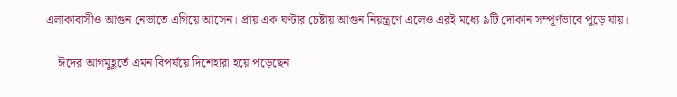এলাকাবাসীও আগুন নেভাতে এগিয়ে আসেন। প্রায় এক ঘণ্টার চেষ্টায় আগুন নিয়ন্ত্রণে এলেও এরই মধ্যে ৯টি দোকান সম্পূর্ণভাবে পুড়ে যায়।

    ঈদের আগমুহূর্তে এমন বিপর্যয়ে দিশেহারা হয়ে পড়েছেন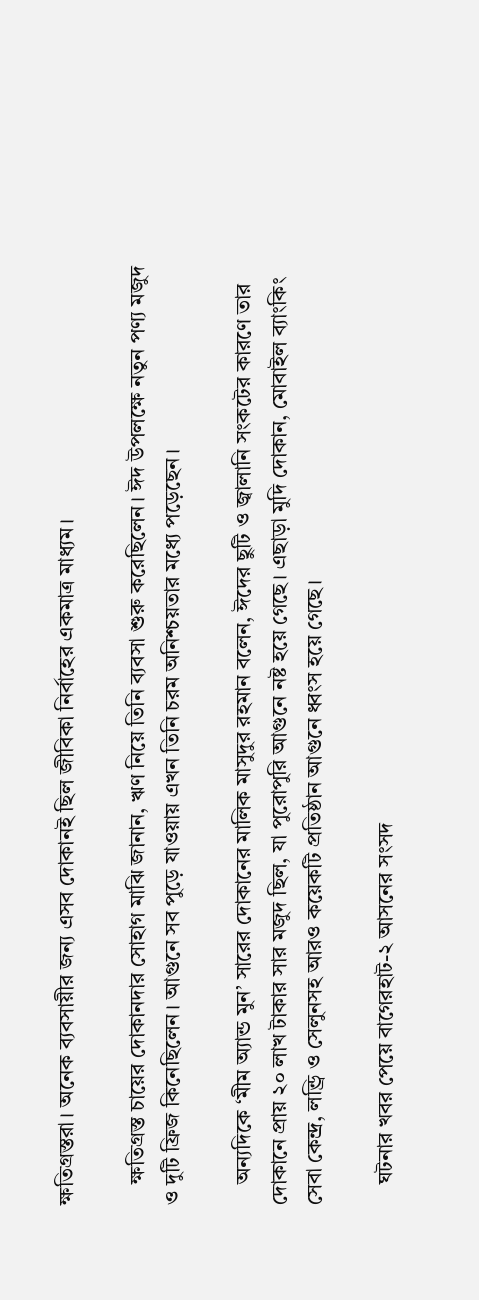ক্ষতিগ্রস্তরা। অনেক ব্যবসায়ীর জন্য এসব দোকানই ছিল জীবিকা নির্বাহের একমাত্র মাধ্যম।

    ক্ষতিগ্রস্ত চায়ের দোকানদার সোহাগ মাঝি জানান, ঋণ নিয়ে তিনি ব্যবসা শুরু করেছিলেন। ঈদ উপলক্ষে নতুন পণ্য মজুদ ও দুটি ফ্রিজ কিনেছিলেন। আগুনে সব পুড়ে যাওয়ায় এখন তিনি চরম অনিশ্চয়তার মধ্যে পড়েছেন।

    অন্যদিকে ‘মীম অ্যান্ড মুন’ সারের দোকানের মালিক মাসুদুর রহমান বলেন, ঈদের ছুটি ও জ্বালানি সংকটের কারণে তার দোকানে প্রায় ২০ লাখ টাকার সার মজুদ ছিল, যা পুরোপুরি আগুনে নষ্ট হয়ে গেছে। এছাড়া মুদি দোকান, মোবাইল ব্যাংকিং সেবা কেন্দ্র, লন্ড্রি ও সেলুনসহ আরও কয়েকটি প্রতিষ্ঠান আগুনে ধ্বংস হয়ে গেছে।

    ঘটনার খবর পেয়ে বাগেরহাট-২ আসনের সংসদ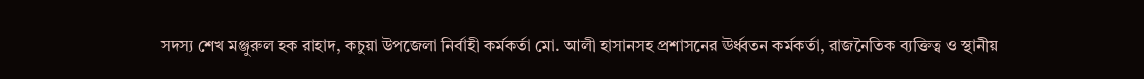সদস্য শেখ মঞ্জুরুল হক রাহাদ, কচুয়া উপজেলা নির্বাহী কর্মকর্তা মো. আলী হাসানসহ প্রশাসনের ঊর্ধ্বতন কর্মকর্তা, রাজনৈতিক ব্যক্তিত্ব ও স্থানীয়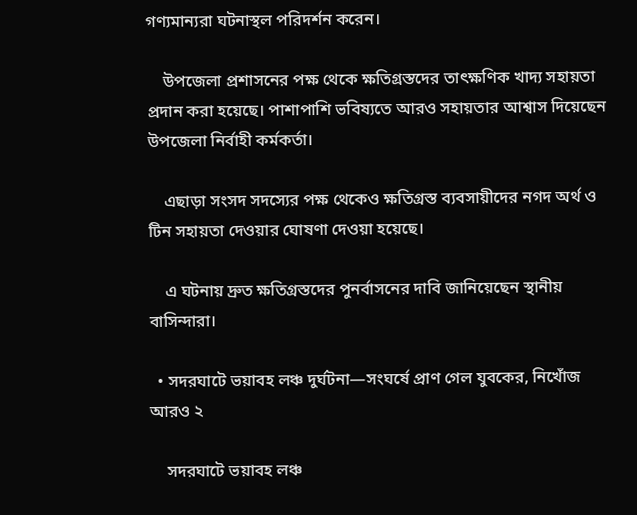গণ্যমান্যরা ঘটনাস্থল পরিদর্শন করেন।

    উপজেলা প্রশাসনের পক্ষ থেকে ক্ষতিগ্রস্তদের তাৎক্ষণিক খাদ্য সহায়তা প্রদান করা হয়েছে। পাশাপাশি ভবিষ্যতে আরও সহায়তার আশ্বাস দিয়েছেন উপজেলা নির্বাহী কর্মকর্তা।

    এছাড়া সংসদ সদস্যের পক্ষ থেকেও ক্ষতিগ্রস্ত ব্যবসায়ীদের নগদ অর্থ ও টিন সহায়তা দেওয়ার ঘোষণা দেওয়া হয়েছে।

    এ ঘটনায় দ্রুত ক্ষতিগ্রস্তদের পুনর্বাসনের দাবি জানিয়েছেন স্থানীয় বাসিন্দারা।

  • সদরঘাটে ভয়াবহ লঞ্চ দুর্ঘটনা—সংঘর্ষে প্রাণ গেল যুবকের, নিখোঁজ আরও ২

    সদরঘাটে ভয়াবহ লঞ্চ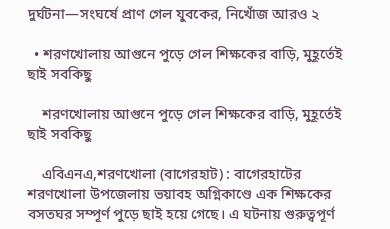দুর্ঘটনা—সংঘর্ষে প্রাণ গেল যুবকের, নিখোঁজ আরও ২

  • শরণখোলায় আগুনে পুড়ে গেল শিক্ষকের বাড়ি, মুহূর্তেই ছাই সবকিছু

    শরণখোলায় আগুনে পুড়ে গেল শিক্ষকের বাড়ি, মুহূর্তেই ছাই সবকিছু

    এবিএনএ,শরণখোলা (বাগেরহাট) : বাগেরহাটের শরণখোলা উপজেলায় ভয়াবহ অগ্নিকাণ্ডে এক শিক্ষকের বসতঘর সম্পূর্ণ পুড়ে ছাই হয়ে গেছে। এ ঘটনায় গুরুত্বপূর্ণ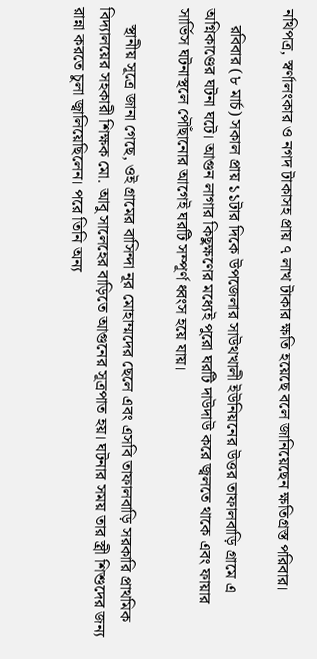নথিপত্র, স্বর্ণালংকার ও নগদ টাকাসহ প্রায় ৭ লাখ টাকার ক্ষতি হয়েছে বলে জানিয়েছেন ক্ষতিগ্রস্ত পরিবার।

    রবিবার (৮ মার্চ) সকাল প্রায় ১১টার দিকে উপজেলার সাউথখালী ইউনিয়নের উত্তর তাফালবাড়ি গ্রামে এ অগ্নিকাণ্ডের ঘটনা ঘটে। আগুন লাগার কিছুক্ষণের মধ্যেই পুরো ঘরটি দাউদাউ করে জ্বলতে থাকে এবং ফায়ার সার্ভিস ঘটনাস্থলে পৌঁছানোর আগেই ঘরটি সম্পূর্ণ ধ্বংস হয়ে যায়।

    স্থানীয় সূত্রে জানা গেছে, ওই গ্রামের বাসিন্দা নূর মোহাম্মদের ছেলে এবং এসবি তাফালবাড়ি সরকারি প্রাথমিক বিদ্যালয়ের সহকারী শিক্ষক মো. আবু সালেহের বাড়িতে আগুনের সূত্রপাত হয়। ঘটনার সময় তার স্ত্রী শিশুদের জন্য রান্না করতে চুলা জ্বালিয়েছিলেন। পরে তিনি অন্য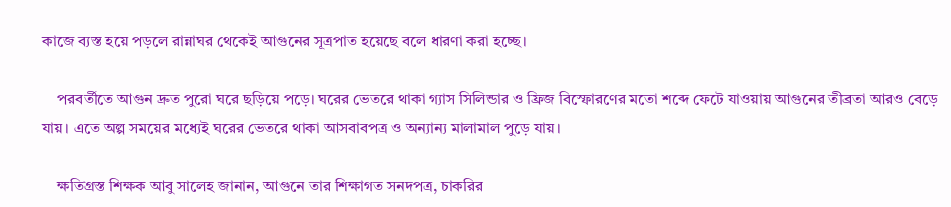কাজে ব্যস্ত হয়ে পড়লে রান্নাঘর থেকেই আগুনের সূত্রপাত হয়েছে বলে ধারণা করা হচ্ছে।

    পরবর্তীতে আগুন দ্রুত পুরো ঘরে ছড়িয়ে পড়ে। ঘরের ভেতরে থাকা গ্যাস সিলিন্ডার ও ফ্রিজ বিস্ফোরণের মতো শব্দে ফেটে যাওয়ায় আগুনের তীব্রতা আরও বেড়ে যায়। এতে অল্প সময়ের মধ্যেই ঘরের ভেতরে থাকা আসবাবপত্র ও অন্যান্য মালামাল পুড়ে যায়।

    ক্ষতিগ্রস্ত শিক্ষক আবু সালেহ জানান, আগুনে তার শিক্ষাগত সনদপত্র, চাকরির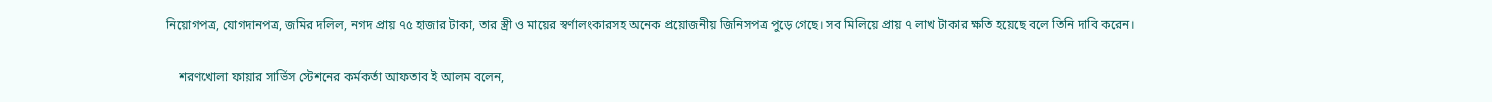নিয়োগপত্র, যোগদানপত্র, জমির দলিল, নগদ প্রায় ৭৫ হাজার টাকা, তার স্ত্রী ও মায়ের স্বর্ণালংকারসহ অনেক প্রয়োজনীয় জিনিসপত্র পুড়ে গেছে। সব মিলিয়ে প্রায় ৭ লাখ টাকার ক্ষতি হয়েছে বলে তিনি দাবি করেন।

    শরণখোলা ফায়ার সার্ভিস স্টেশনের কর্মকর্তা আফতাব ই আলম বলেন,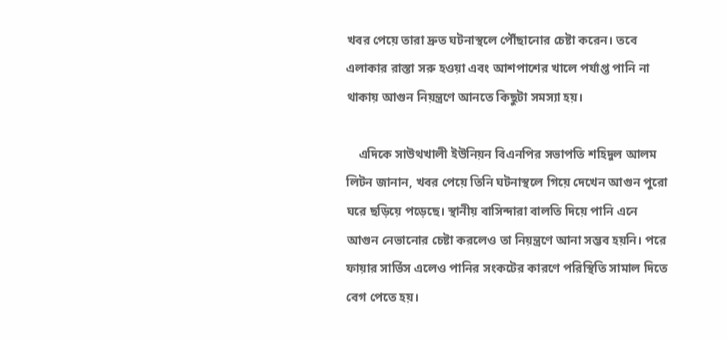খবর পেয়ে তারা দ্রুত ঘটনাস্থলে পৌঁছানোর চেষ্টা করেন। তবে এলাকার রাস্তা সরু হওয়া এবং আশপাশের খালে পর্যাপ্ত পানি না থাকায় আগুন নিয়ন্ত্রণে আনতে কিছুটা সমস্যা হয়।

    এদিকে সাউথখালী ইউনিয়ন বিএনপির সভাপতি শহিদুল আলম লিটন জানান, খবর পেয়ে তিনি ঘটনাস্থলে গিয়ে দেখেন আগুন পুরো ঘরে ছড়িয়ে পড়েছে। স্থানীয় বাসিন্দারা বালতি দিয়ে পানি এনে আগুন নেভানোর চেষ্টা করলেও তা নিয়ন্ত্রণে আনা সম্ভব হয়নি। পরে ফায়ার সার্ভিস এলেও পানির সংকটের কারণে পরিস্থিতি সামাল দিতে বেগ পেতে হয়।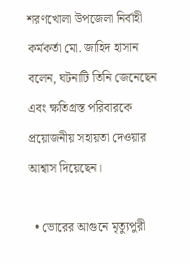শরণখোলা উপজেলা নির্বাহী কর্মকর্তা মো. জাহিদ হাসান বলেন, ঘটনাটি তিনি জেনেছেন এবং ক্ষতিগ্রস্ত পরিবারকে প্রয়োজনীয় সহায়তা দেওয়ার আশ্বাস দিয়েছেন।

  • ভোরের আগুনে মৃত্যুপুরী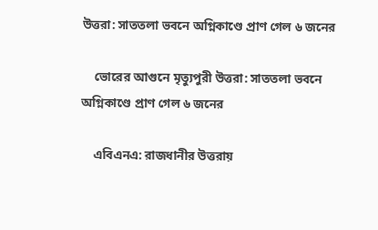উত্তরা: সাততলা ভবনে অগ্নিকাণ্ডে প্রাণ গেল ৬ জনের

    ভোরের আগুনে মৃত্যুপুরী উত্তরা: সাততলা ভবনে অগ্নিকাণ্ডে প্রাণ গেল ৬ জনের

    এবিএনএ: রাজধানীর উত্তরায়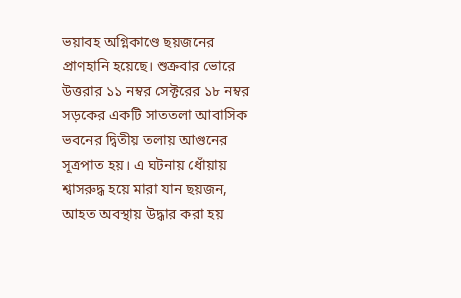ভয়াবহ অগ্নিকাণ্ডে ছয়জনের প্রাণহানি হয়েছে। শুক্রবার ভোরে উত্তরার ১১ নম্বর সেক্টরের ১৮ নম্বর সড়কের একটি সাততলা আবাসিক ভবনের দ্বিতীয় তলায় আগুনের সূত্রপাত হয়। এ ঘটনায় ধোঁয়ায় শ্বাসরুদ্ধ হয়ে মারা যান ছয়জন, আহত অবস্থায় উদ্ধার করা হয়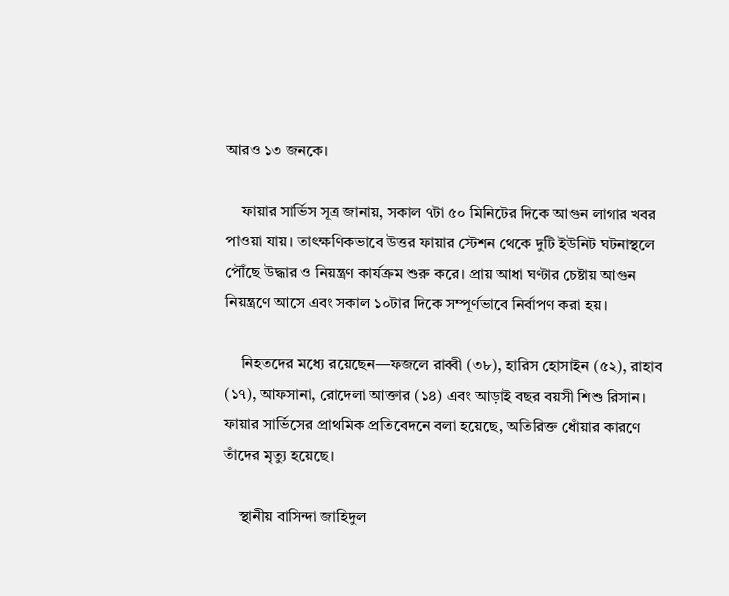আরও ১৩ জনকে।

    ফায়ার সার্ভিস সূত্র জানায়, সকাল ৭টা ৫০ মিনিটের দিকে আগুন লাগার খবর পাওয়া যায়। তাৎক্ষণিকভাবে উত্তর ফায়ার স্টেশন থেকে দুটি ইউনিট ঘটনাস্থলে পৌঁছে উদ্ধার ও নিয়ন্ত্রণ কার্যক্রম শুরু করে। প্রায় আধা ঘণ্টার চেষ্টায় আগুন নিয়ন্ত্রণে আসে এবং সকাল ১০টার দিকে সম্পূর্ণভাবে নির্বাপণ করা হয়।

    নিহতদের মধ্যে রয়েছেন—ফজলে রাব্বী (৩৮), হারিস হোসাইন (৫২), রাহাব (১৭), আফসানা, রোদেলা আক্তার (১৪) এবং আড়াই বছর বয়সী শিশু রিসান। ফায়ার সার্ভিসের প্রাথমিক প্রতিবেদনে বলা হয়েছে, অতিরিক্ত ধোঁয়ার কারণে তাঁদের মৃত্যু হয়েছে।

    স্থানীয় বাসিন্দা জাহিদুল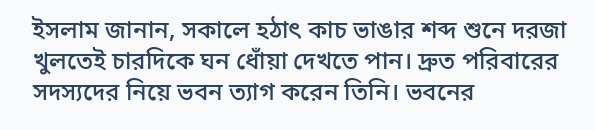ইসলাম জানান, সকালে হঠাৎ কাচ ভাঙার শব্দ শুনে দরজা খুলতেই চারদিকে ঘন ধোঁয়া দেখতে পান। দ্রুত পরিবারের সদস্যদের নিয়ে ভবন ত্যাগ করেন তিনি। ভবনের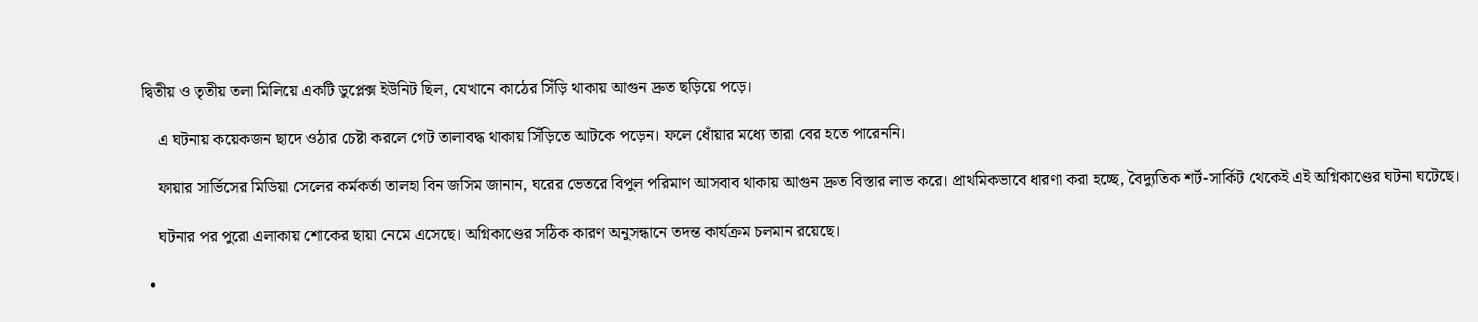দ্বিতীয় ও তৃতীয় তলা মিলিয়ে একটি ডুপ্লেক্স ইউনিট ছিল, যেখানে কাঠের সিঁড়ি থাকায় আগুন দ্রুত ছড়িয়ে পড়ে।

    এ ঘটনায় কয়েকজন ছাদে ওঠার চেষ্টা করলে গেট তালাবদ্ধ থাকায় সিঁড়িতে আটকে পড়েন। ফলে ধোঁয়ার মধ্যে তারা বের হতে পারেননি।

    ফায়ার সার্ভিসের মিডিয়া সেলের কর্মকর্তা তালহা বিন জসিম জানান, ঘরের ভেতরে বিপুল পরিমাণ আসবাব থাকায় আগুন দ্রুত বিস্তার লাভ করে। প্রাথমিকভাবে ধারণা করা হচ্ছে, বৈদ্যুতিক শর্ট-সার্কিট থেকেই এই অগ্নিকাণ্ডের ঘটনা ঘটেছে।

    ঘটনার পর পুরো এলাকায় শোকের ছায়া নেমে এসেছে। অগ্নিকাণ্ডের সঠিক কারণ অনুসন্ধানে তদন্ত কার্যক্রম চলমান রয়েছে।

  •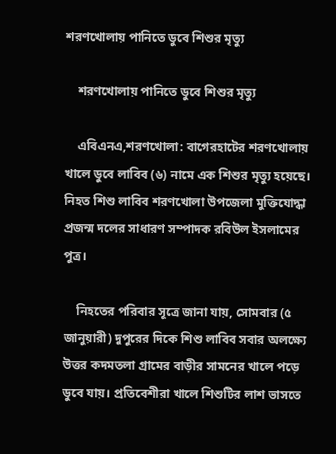শরণখোলায় পানিতে ডুবে শিশুর মৃত্যু

    শরণখোলায় পানিতে ডুবে শিশুর মৃত্যু

    এবিএনএ,শরণখোলা: বাগেরহাটের শরণখোলায় খালে ডুবে লাবিব (৬) নামে এক শিশুর মৃত্যু হয়েছে। নিহত শিশু লাবিব শরণখোলা উপজেলা মুক্তিযোদ্ধা প্রজন্ম দলের সাধারণ সম্পাদক রবিউল ইসলামের পুত্র।

    নিহতের পরিবার সূত্রে জানা যায়, সোমবার (৫ জানুয়ারী) দুপুরের দিকে শিশু লাবিব সবার অলক্ষ্যে উত্তর কদমতলা গ্রামের বাড়ীর সামনের খালে পড়ে ডুবে যায়। প্রতিবেশীরা খালে শিশুটির লাশ ভাসতে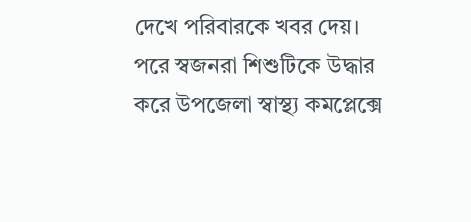দেখে পরিবারকে খবর দেয়। পরে স্বজনরা শিশুটিকে উদ্ধার করে উপজেলা স্বাস্থ্য কমপ্লেক্সে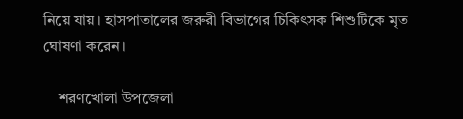নিয়ে যায়। হাসপাতালের জরুরী বিভাগের চিকিৎসক শিশুটিকে মৃত ঘোষণা করেন।

    শরণখোলা উপজেলা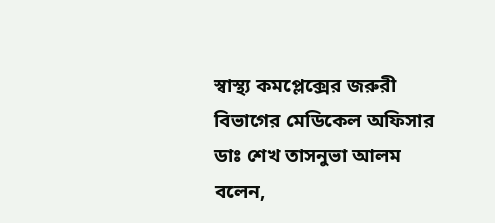স্বাস্থ্য কমপ্লেক্সের জরুরী বিভাগের মেডিকেল অফিসার ডাঃ শেখ তাসনুভা আলম বলেন,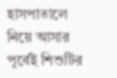হাসপাতালে নিয়ে আসার পূর্বেই শিশুটির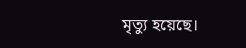মৃত্যু হয়েছে।